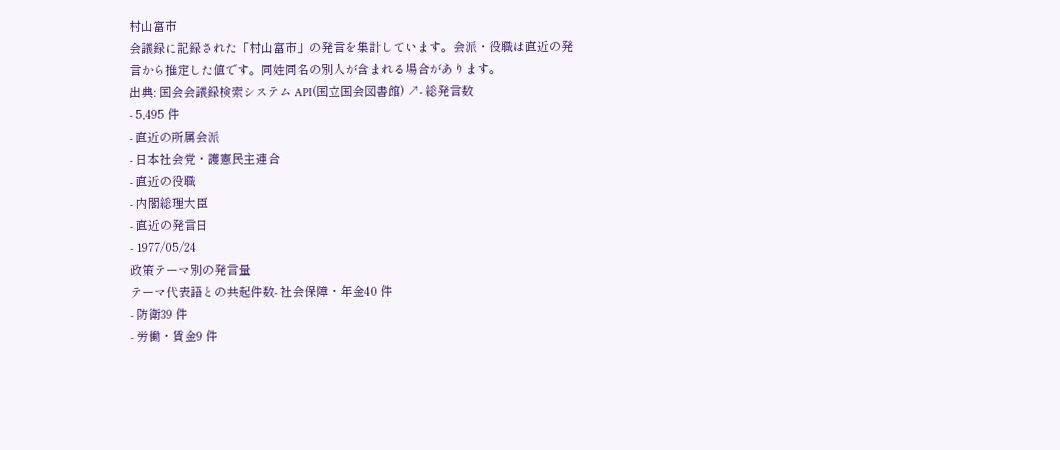村山富市
会議録に記録された「村山富市」の発言を集計しています。会派・役職は直近の発言から推定した値です。同姓同名の別人が含まれる場合があります。
出典: 国会会議録検索システム API(国立国会図書館) ↗- 総発言数
- 5,495 件
- 直近の所属会派
- 日本社会党・護憲民主連合
- 直近の役職
- 内閣総理大臣
- 直近の発言日
- 1977/05/24
政策テーマ別の発言量
テーマ代表語との共起件数- 社会保障・年金40 件
- 防衛39 件
- 労働・賃金9 件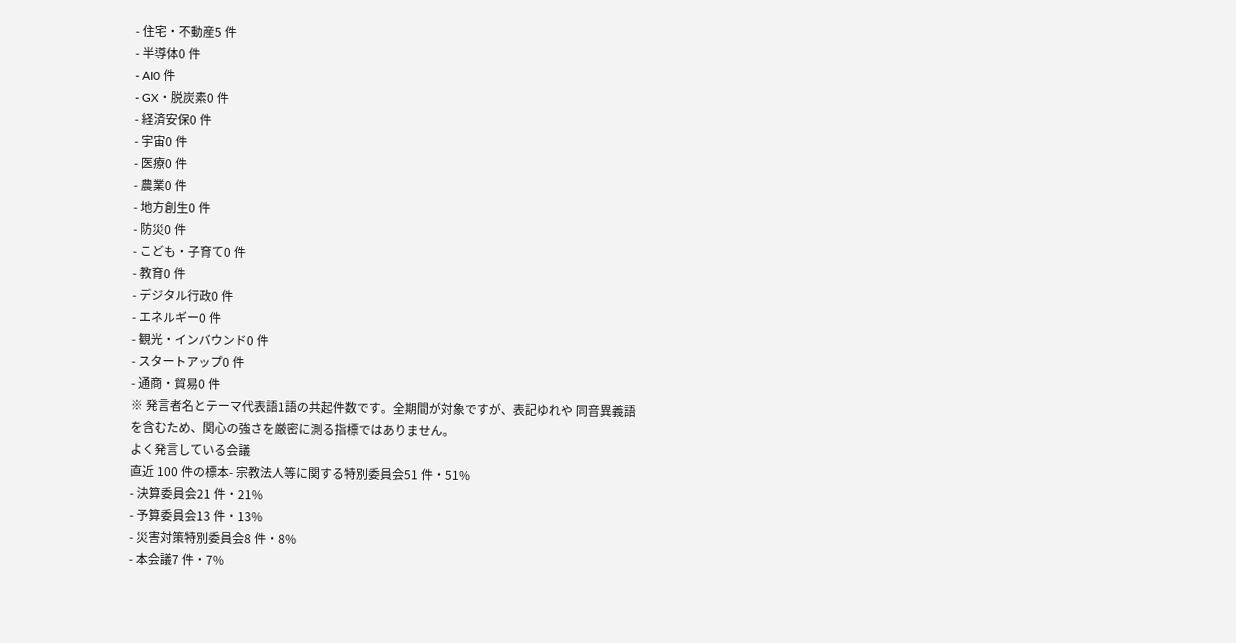- 住宅・不動産5 件
- 半導体0 件
- AI0 件
- GX・脱炭素0 件
- 経済安保0 件
- 宇宙0 件
- 医療0 件
- 農業0 件
- 地方創生0 件
- 防災0 件
- こども・子育て0 件
- 教育0 件
- デジタル行政0 件
- エネルギー0 件
- 観光・インバウンド0 件
- スタートアップ0 件
- 通商・貿易0 件
※ 発言者名とテーマ代表語1語の共起件数です。全期間が対象ですが、表記ゆれや 同音異義語を含むため、関心の強さを厳密に測る指標ではありません。
よく発言している会議
直近 100 件の標本- 宗教法人等に関する特別委員会51 件・51%
- 決算委員会21 件・21%
- 予算委員会13 件・13%
- 災害対策特別委員会8 件・8%
- 本会議7 件・7%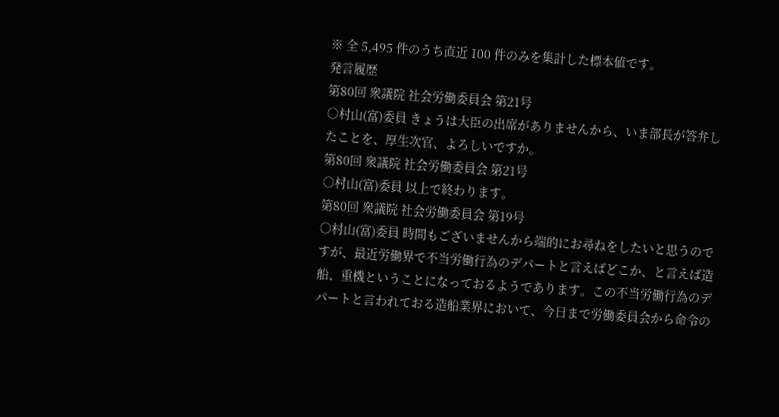※ 全 5,495 件のうち直近 100 件のみを集計した標本値です。
発言履歴
第80回 衆議院 社会労働委員会 第21号
○村山(富)委員 きょうは大臣の出席がありませんから、いま部長が答弁したことを、厚生次官、よろしいですか。
第80回 衆議院 社会労働委員会 第21号
○村山(富)委員 以上で終わります。
第80回 衆議院 社会労働委員会 第19号
○村山(富)委員 時間もございませんから端的にお尋ねをしたいと思うのですが、最近労働界で不当労働行為のデパートと言えばどこか、と言えば造船、重機ということになっておるようであります。この不当労働行為のデパートと言われておる造船業界において、今日まで労働委員会から命令の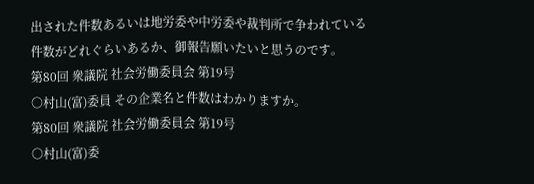出された件数あるいは地労委や中労委や裁判所で争われている件数がどれぐらいあるか、御報告願いたいと思うのです。
第80回 衆議院 社会労働委員会 第19号
○村山(富)委員 その企業名と件数はわかりますか。
第80回 衆議院 社会労働委員会 第19号
○村山(富)委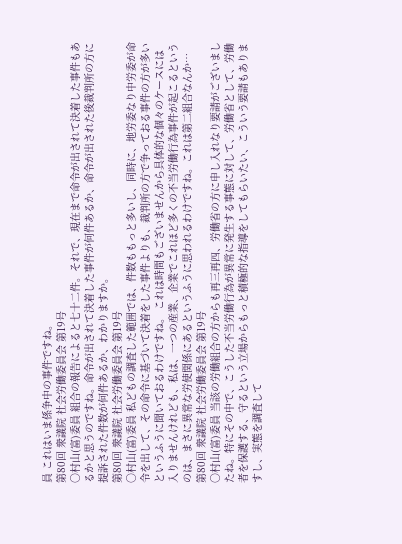員 これはいま係争中の事件ですね。
第80回 衆議院 社会労働委員会 第19号
○村山(富)委員 組合の報告によると七十二件。それで、現在まで命令が出されて決着した事件もあるかと思うのですね。命令が出されて決着した事件が何件あるか、命令が出された後裁判所の方に提訴された件数が何件あるか、わかりますか。
第80回 衆議院 社会労働委員会 第19号
○村山(富)委員 私どもの調査した範囲では、件数ももっと多いし、同時に、地労委なり中労委が命令を出して、その命令に基づいて決着をした事件よりも、裁判所の方で争っておる事件の方が多いというふうに聞いておるわけですね。 これは時間もございませんから具体的な個々のケースには入りませんけれども、私は、一つの産業、企業でこれほど多くの不当労働行為事件が起こるというのは、まさに異常な労使関係にあるというふうに思われるわけですね。これは第二組合なんか…
第80回 衆議院 社会労働委員会 第19号
○村山(富)委員 当該の労働組合の方からも再三再四、労働省の方に申し入れなり要請がございましたね。特にその中で、こうした不当労働行為が異常に発生する事態に対して、労働省として、労働者を保護する、守るという立場からもっと積極的な指導をしてもらいたい、こういう要請もありますし、実態を調査して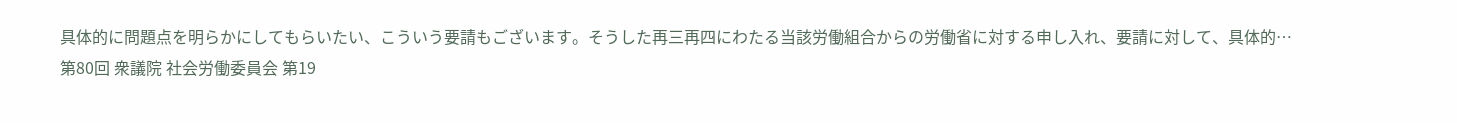具体的に問題点を明らかにしてもらいたい、こういう要請もございます。そうした再三再四にわたる当該労働組合からの労働省に対する申し入れ、要請に対して、具体的…
第80回 衆議院 社会労働委員会 第19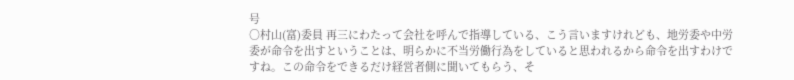号
○村山(富)委員 再三にわたって会社を呼んで指導している、こう言いますけれども、地労委や中労委が命令を出すということは、明らかに不当労働行為をしていると思われるから命令を出すわけですね。この命令をできるだけ経営者側に聞いてもらう、そ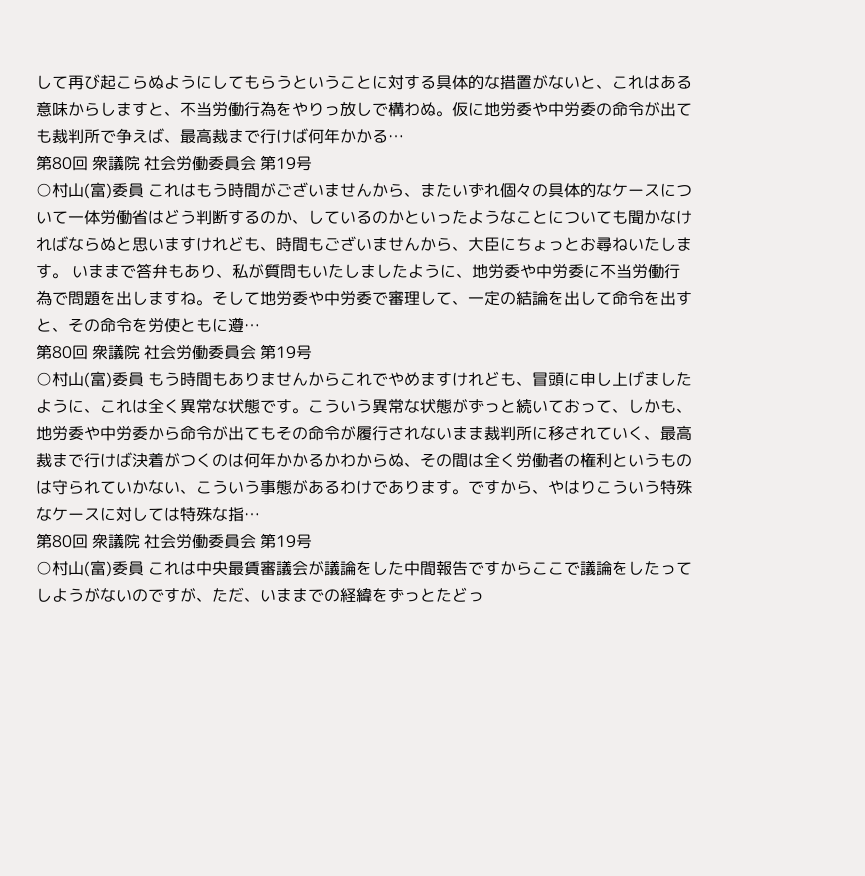して再び起こらぬようにしてもらうということに対する具体的な措置がないと、これはある意味からしますと、不当労働行為をやりっ放しで構わぬ。仮に地労委や中労委の命令が出ても裁判所で争えば、最高裁まで行けば何年かかる…
第80回 衆議院 社会労働委員会 第19号
○村山(富)委員 これはもう時間がございませんから、またいずれ個々の具体的なケースについて一体労働省はどう判断するのか、しているのかといったようなことについても聞かなければならぬと思いますけれども、時間もございませんから、大臣にちょっとお尋ねいたします。 いままで答弁もあり、私が質問もいたしましたように、地労委や中労委に不当労働行為で問題を出しますね。そして地労委や中労委で審理して、一定の結論を出して命令を出すと、その命令を労使ともに遵…
第80回 衆議院 社会労働委員会 第19号
○村山(富)委員 もう時間もありませんからこれでやめますけれども、冒頭に申し上げましたように、これは全く異常な状態です。こういう異常な状態がずっと続いておって、しかも、地労委や中労委から命令が出てもその命令が履行されないまま裁判所に移されていく、最高裁まで行けば決着がつくのは何年かかるかわからぬ、その間は全く労働者の権利というものは守られていかない、こういう事態があるわけであります。ですから、やはりこういう特殊なケースに対しては特殊な指…
第80回 衆議院 社会労働委員会 第19号
○村山(富)委員 これは中央最賃審議会が議論をした中間報告ですからここで議論をしたってしようがないのですが、ただ、いままでの経緯をずっとたどっ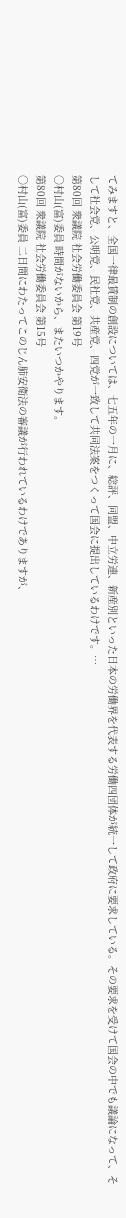てみますと、全国一律最賃制の創設については、七五年の一月に、総評、同盟、中立労連、新産別といった日本の労働界を代表する労働四団体が統一して政府に要求している。その要求を受けて国会の中でも議論になって、そして社会党、公明党、民社党、共産党、四党が一致して共同法案をつくって国会に提出しているわけです。…
第80回 衆議院 社会労働委員会 第19号
○村山(富)委員 時間がないから、またいつかやります。
第80回 衆議院 社会労働委員会 第15号
○村山(富)委員 二日間にわたってこのじん肺安衛法の審議が行われているわけでありますが、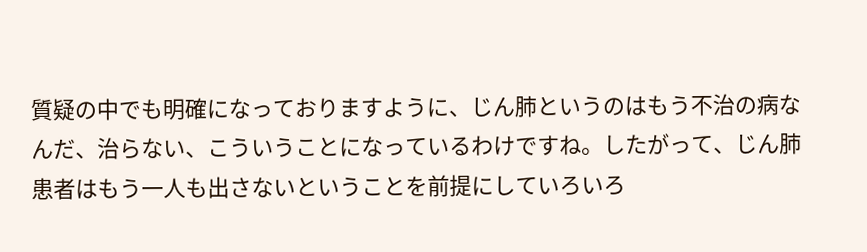質疑の中でも明確になっておりますように、じん肺というのはもう不治の病なんだ、治らない、こういうことになっているわけですね。したがって、じん肺患者はもう一人も出さないということを前提にしていろいろ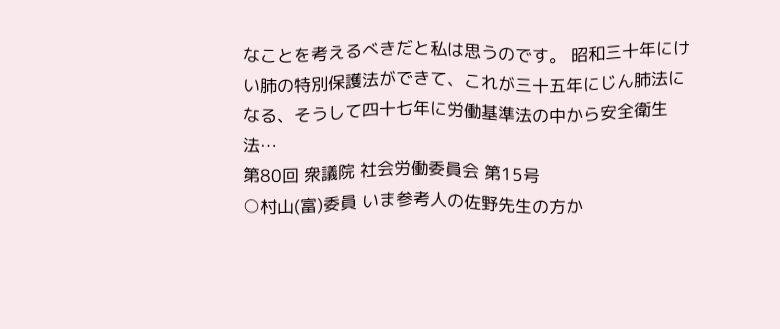なことを考えるべきだと私は思うのです。 昭和三十年にけい肺の特別保護法ができて、これが三十五年にじん肺法になる、そうして四十七年に労働基準法の中から安全衛生法…
第80回 衆議院 社会労働委員会 第15号
○村山(富)委員 いま参考人の佐野先生の方か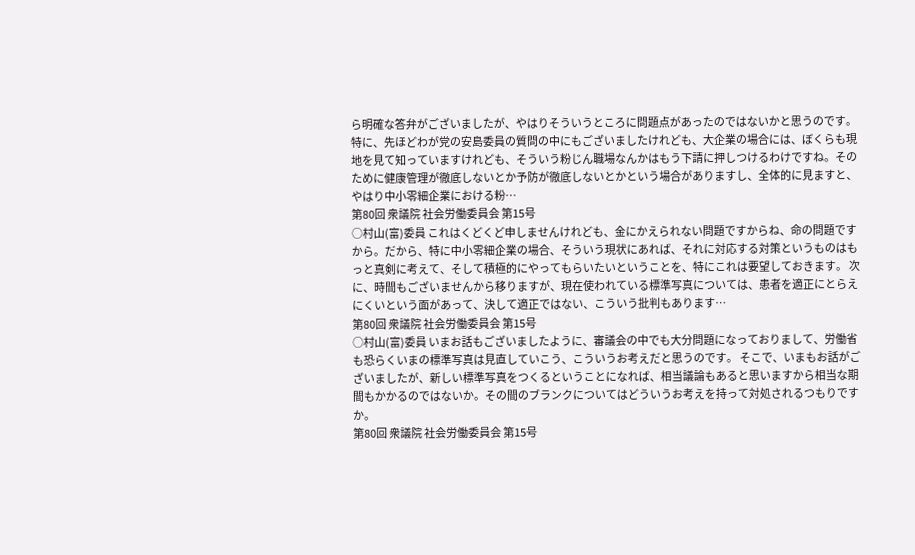ら明確な答弁がございましたが、やはりそういうところに問題点があったのではないかと思うのです。特に、先ほどわが党の安島委員の質問の中にもございましたけれども、大企業の場合には、ぼくらも現地を見て知っていますけれども、そういう粉じん職場なんかはもう下請に押しつけるわけですね。そのために健康管理が徹底しないとか予防が徹底しないとかという場合がありますし、全体的に見ますと、やはり中小零細企業における粉…
第80回 衆議院 社会労働委員会 第15号
○村山(富)委員 これはくどくど申しませんけれども、金にかえられない問題ですからね、命の問題ですから。だから、特に中小零細企業の場合、そういう現状にあれば、それに対応する対策というものはもっと真剣に考えて、そして積極的にやってもらいたいということを、特にこれは要望しておきます。 次に、時間もございませんから移りますが、現在使われている標準写真については、患者を適正にとらえにくいという面があって、決して適正ではない、こういう批判もあります…
第80回 衆議院 社会労働委員会 第15号
○村山(富)委員 いまお話もございましたように、審議会の中でも大分問題になっておりまして、労働省も恐らくいまの標準写真は見直していこう、こういうお考えだと思うのです。 そこで、いまもお話がございましたが、新しい標準写真をつくるということになれば、相当議論もあると思いますから相当な期間もかかるのではないか。その間のブランクについてはどういうお考えを持って対処されるつもりですか。
第80回 衆議院 社会労働委員会 第15号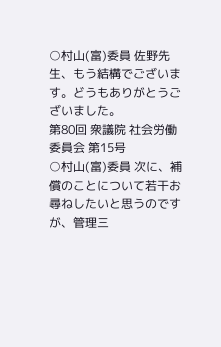○村山(富)委員 佐野先生、もう結構でございます。どうもありがとうございました。
第80回 衆議院 社会労働委員会 第15号
○村山(富)委員 次に、補償のことについて若干お尋ねしたいと思うのですが、管理三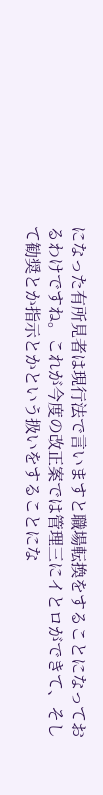になった有所見者は現行法で言いますと職場転換をすることになっておるわけですね。これが今度の改正案では管理三にイとロができて、そして勧奨とか指示とかという扱いをすることにな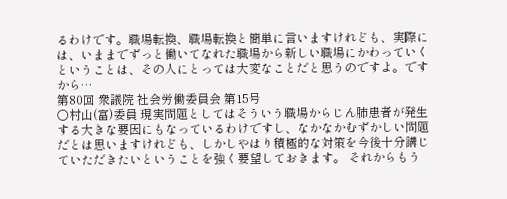るわけです。職場転換、職場転換と簡単に言いますけれども、実際には、いままでずっと働いてなれた職場から新しい職場にかわっていくということは、その人にとっては大変なことだと思うのですよ。ですから…
第80回 衆議院 社会労働委員会 第15号
○村山(富)委員 現実問題としてはそういう職場からじん肺患者が発生する大きな要因にもなっているわけですし、なかなかむずかしい問題だとは思いますけれども、しかしやはり積極的な対策を今後十分講じていただきたいということを強く要望しておきます。 それからもう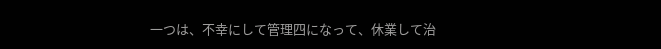一つは、不幸にして管理四になって、休業して治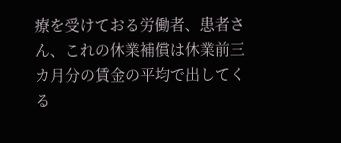療を受けておる労働者、患者さん、これの休業補償は休業前三カ月分の賃金の平均で出してくる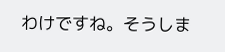わけですね。そうしま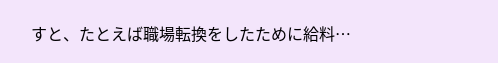すと、たとえば職場転換をしたために給料…